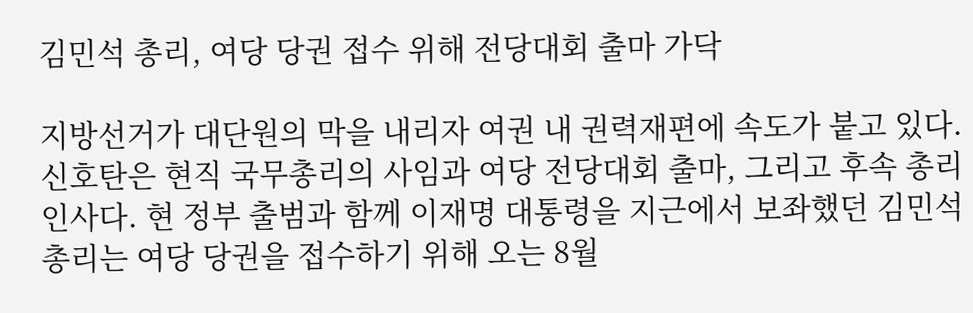김민석 총리, 여당 당권 접수 위해 전당대회 출마 가닥

지방선거가 대단원의 막을 내리자 여권 내 권력재편에 속도가 붙고 있다. 신호탄은 현직 국무총리의 사임과 여당 전당대회 출마, 그리고 후속 총리 인사다. 현 정부 출범과 함께 이재명 대통령을 지근에서 보좌했던 김민석 총리는 여당 당권을 접수하기 위해 오는 8월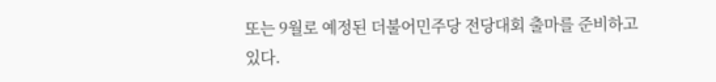또는 9월로 예정된 더불어민주당 전당대회 출마를 준비하고 있다.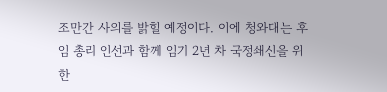조만간 사의를 밝힐 예정이다. 이에 청와대는 후임 총리 인선과 함께 임기 2년 차 국정쇄신을 위한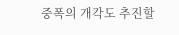중폭의 개각도 추진할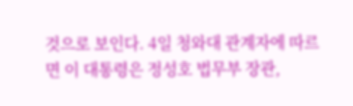것으로 보인다. 4일 청와대 관계자에 따르면 이 대통령은 정성호 법무부 장관,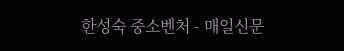한성숙 중소벤처 - 매일신문